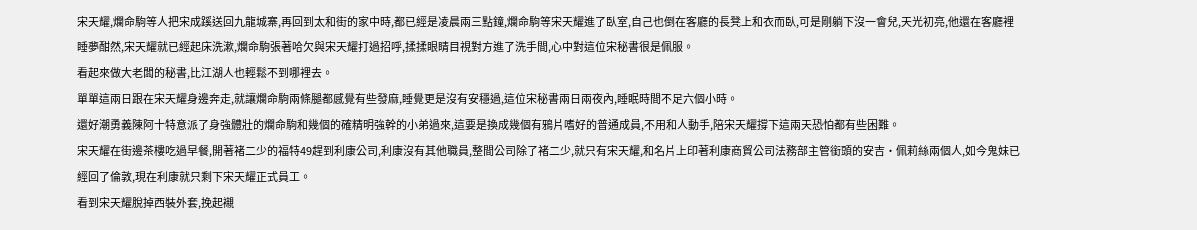宋天耀,爛命駒等人把宋成蹊送回九龍城寨,再回到太和街的家中時,都已經是凌晨兩三點鐘,爛命駒等宋天耀進了臥室,自己也倒在客廳的長凳上和衣而臥,可是剛躺下沒一會兒,天光初亮,他還在客廳裡睡夢酣然,宋天耀就已經起床洗漱,爛命駒張著哈欠與宋天耀打過招呼,揉揉眼睛目視對方進了洗手間,心中對這位宋秘書很是佩服。
看起來做大老闆的秘書,比江湖人也輕鬆不到哪裡去。
單單這兩日跟在宋天耀身邊奔走,就讓爛命駒兩條腿都感覺有些發麻,睡覺更是沒有安穩過,這位宋秘書兩日兩夜內,睡眠時間不足六個小時。
還好潮勇義陳阿十特意派了身強體壯的爛命駒和幾個的確精明強幹的小弟過來,這要是換成幾個有鴉片嗜好的普通成員,不用和人動手,陪宋天耀撐下這兩天恐怕都有些困難。
宋天耀在街邊茶樓吃過早餐,開著褚二少的福特49趕到利康公司,利康沒有其他職員,整間公司除了褚二少,就只有宋天耀,和名片上印著利康商貿公司法務部主管銜頭的安吉·佩莉絲兩個人,如今鬼妹已經回了倫敦,現在利康就只剩下宋天耀正式員工。
看到宋天耀脫掉西裝外套,挽起襯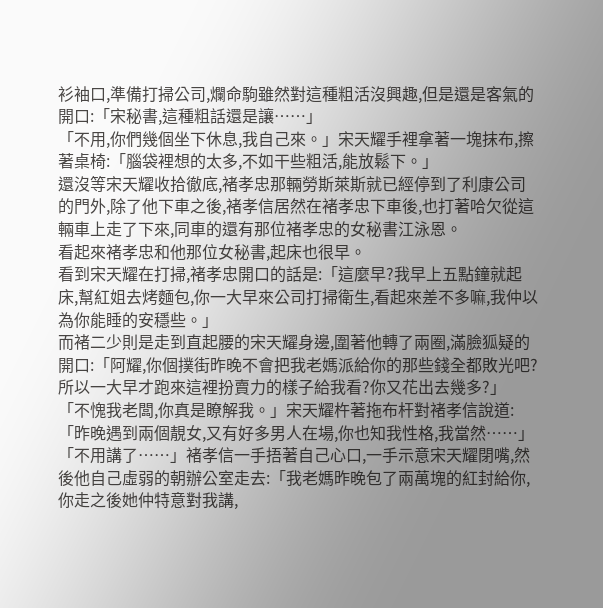衫袖口,準備打掃公司,爛命駒雖然對這種粗活沒興趣,但是還是客氣的開口:「宋秘書,這種粗話還是讓……」
「不用,你們幾個坐下休息,我自己來。」宋天耀手裡拿著一塊抹布,擦著桌椅:「腦袋裡想的太多,不如干些粗活,能放鬆下。」
還沒等宋天耀收拾徹底,褚孝忠那輛勞斯萊斯就已經停到了利康公司的門外,除了他下車之後,褚孝信居然在褚孝忠下車後,也打著哈欠從這輛車上走了下來,同車的還有那位褚孝忠的女秘書江泳恩。
看起來褚孝忠和他那位女秘書,起床也很早。
看到宋天耀在打掃,褚孝忠開口的話是:「這麼早?我早上五點鐘就起床,幫紅姐去烤麵包,你一大早來公司打掃衛生,看起來差不多嘛,我仲以為你能睡的安穩些。」
而褚二少則是走到直起腰的宋天耀身邊,圍著他轉了兩圈,滿臉狐疑的開口:「阿耀,你個撲街昨晚不會把我老媽派給你的那些錢全都敗光吧?所以一大早才跑來這裡扮賣力的樣子給我看?你又花出去幾多?」
「不愧我老闆,你真是瞭解我。」宋天耀杵著拖布杆對褚孝信說道:「昨晚遇到兩個靚女,又有好多男人在場,你也知我性格,我當然……」
「不用講了……」褚孝信一手捂著自己心口,一手示意宋天耀閉嘴,然後他自己虛弱的朝辦公室走去:「我老媽昨晚包了兩萬塊的紅封給你,你走之後她仲特意對我講,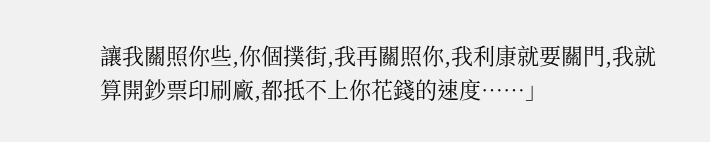讓我關照你些,你個撲街,我再關照你,我利康就要關門,我就算開鈔票印刷廠,都抵不上你花錢的速度……」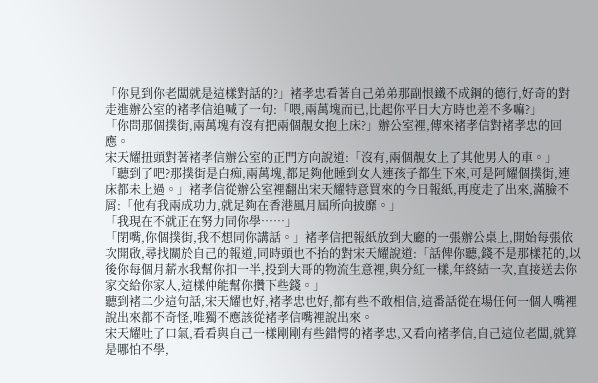「你見到你老闆就是這樣對話的?」褚孝忠看著自己弟弟那副恨鐵不成鋼的德行,好奇的對走進辦公室的褚孝信追喊了一句:「喂,兩萬塊而已,比起你平日大方時也差不多嘛?」
「你問那個撲街,兩萬塊有沒有把兩個靚女抱上床?」辦公室裡,傳來褚孝信對褚孝忠的回應。
宋天耀扭頭對著褚孝信辦公室的正門方向說道:「沒有,兩個靚女上了其他男人的車。」
「聽到了吧?那撲街是白痴,兩萬塊,都足夠他睡到女人連孩子都生下來,可是阿耀個撲街,連床都未上過。」褚孝信從辦公室裡翻出宋天耀特意買來的今日報紙,再度走了出來,滿臉不屑:「他有我兩成功力,就足夠在香港風月屆所向披靡。」
「我現在不就正在努力同你學……」
「閉嘴,你個撲街,我不想同你講話。」褚孝信把報紙放到大廳的一張辦公桌上,開始每張依次開啟,尋找關於自己的報道,同時頭也不抬的對宋天耀說道:「話俾你聽,錢不是那樣花的,以後你每個月薪水我幫你扣一半,投到大哥的物流生意裡,與分紅一樣,年終結一次,直接送去你家交給你家人,這樣仲能幫你攢下些錢。」
聽到褚二少這句話,宋天耀也好,褚孝忠也好,都有些不敢相信,這番話從在場任何一個人嘴裡說出來都不奇怪,唯獨不應該從褚孝信嘴裡說出來。
宋天耀吐了口氣,看看與自己一樣剛剛有些錯愕的褚孝忠,又看向褚孝信,自己這位老闆,就算是哪怕不學,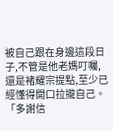被自己跟在身邊這段日子,不管是他老媽叮囑,還是褚耀宗提點,至少已經懂得開口拉攏自己。
「多謝信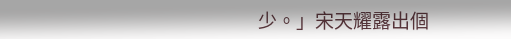少。」宋天耀露出個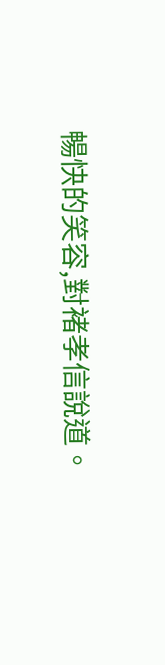暢快的笑容,對褚孝信說道。